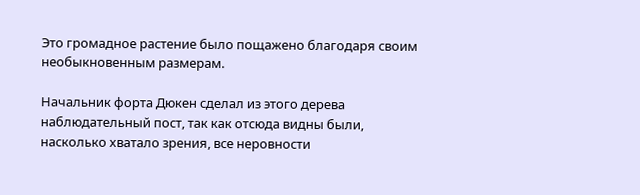Это громадное растение было пощажено благодаря своим необыкновенным размерам.

Начальник форта Дюкен сделал из этого дерева наблюдательный пост, так как отсюда видны были, насколько хватало зрения, все неровности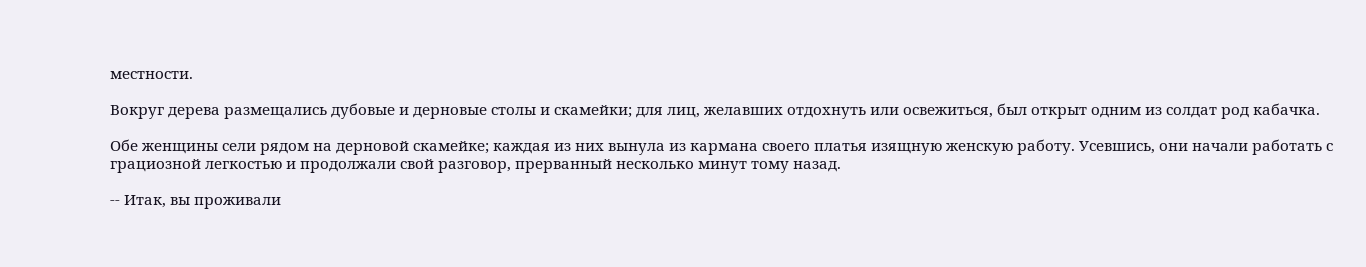местности.

Вокруг дерева размещались дубовые и дерновые столы и скамейки; для лиц, желавших отдохнуть или освежиться, был открыт одним из солдат род кабачка.

Обе женщины сели рядом на дерновой скамейке; каждая из них вынула из кармана своего платья изящную женскую работу. Усевшись, они начали работать с грациозной легкостью и продолжали свой разговор, прерванный несколько минут тому назад.

-- Итак, вы проживали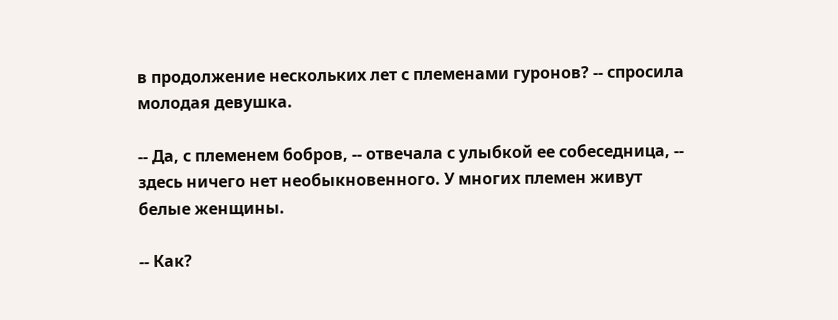в продолжение нескольких лет с племенами гуронов? -- спросила молодая девушка.

-- Да, с племенем бобров, -- отвечала с улыбкой ее собеседница, -- здесь ничего нет необыкновенного. У многих племен живут белые женщины.

-- Как?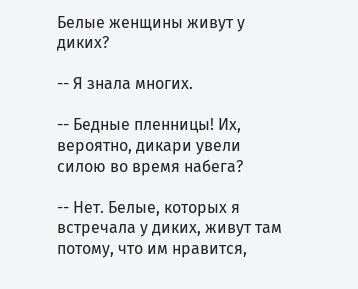Белые женщины живут у диких?

-- Я знала многих.

-- Бедные пленницы! Их, вероятно, дикари увели силою во время набега?

-- Нет. Белые, которых я встречала у диких, живут там потому, что им нравится,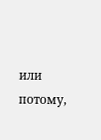или потому,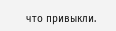что привыкли.